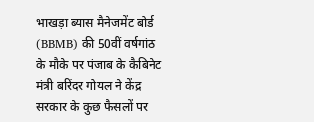भाखड़ा ब्यास मैनेजमेंट बोर्ड (BBMB) की 50वीं वर्षगांठ के मौके पर पंजाब के कैबिनेट मंत्री बरिंदर गोयल ने केंद्र सरकार के कुछ फैसलों पर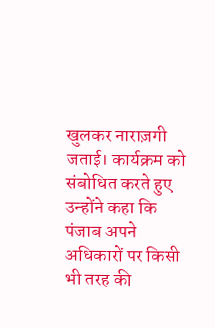खुलकर नाराज़गी जताई। कार्यक्रम को संबोधित करते हुए उन्होंने कहा कि पंजाब अपने अधिकारों पर किसी भी तरह की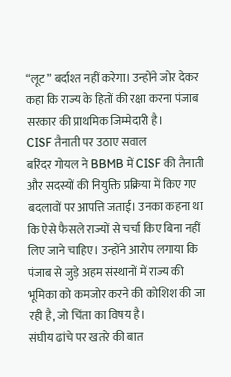“लूट” बर्दाश्त नहीं करेगा। उन्होंने जोर देकर कहा कि राज्य के हितों की रक्षा करना पंजाब सरकार की प्राथमिक जिम्मेदारी है।
CISF तैनाती पर उठाए सवाल
बरिंदर गोयल ने BBMB में CISF की तैनाती और सदस्यों की नियुक्ति प्रक्रिया में किए गए बदलावों पर आपत्ति जताई। उनका कहना था कि ऐसे फैसले राज्यों से चर्चा किए बिना नहीं लिए जाने चाहिए। उन्होंने आरोप लगाया कि पंजाब से जुड़े अहम संस्थानों में राज्य की भूमिका को कमजोर करने की कोशिश की जा रही है, जो चिंता का विषय है।
संघीय ढांचे पर खतरे की बात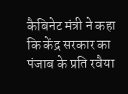कैबिनेट मंत्री ने कहा कि केंद्र सरकार का पंजाब के प्रति रवैया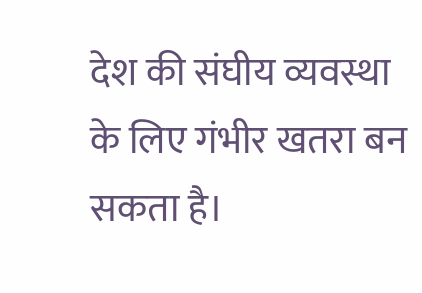देश की संघीय व्यवस्था के लिए गंभीर खतरा बन सकता है।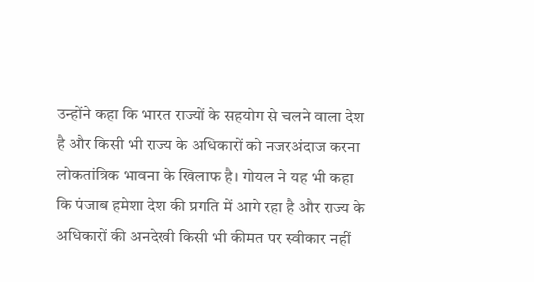उन्होंने कहा कि भारत राज्यों के सहयोग से चलने वाला देश है और किसी भी राज्य के अधिकारों को नजरअंदाज करना लोकतांत्रिक भावना के खिलाफ है। गोयल ने यह भी कहा कि पंजाब हमेशा देश की प्रगति में आगे रहा है और राज्य के अधिकारों की अनदेखी किसी भी कीमत पर स्वीकार नहीं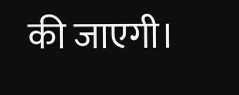की जाएगी।